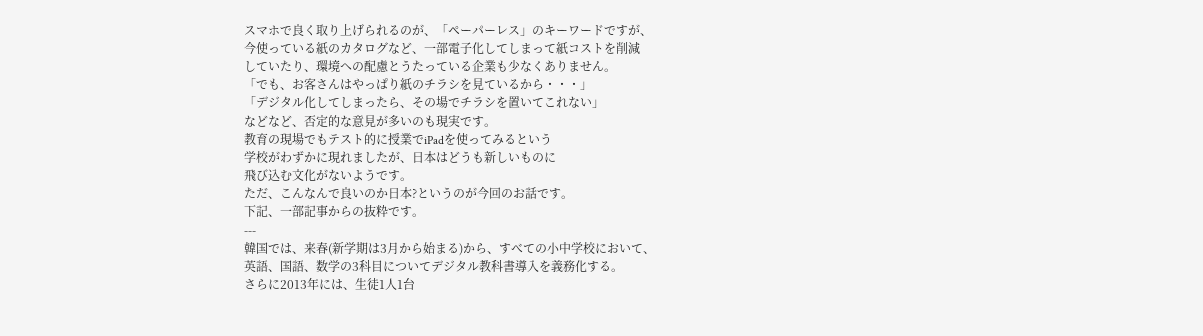スマホで良く取り上げられるのが、「ペーパーレス」のキーワードですが、
今使っている紙のカタログなど、一部電子化してしまって紙コストを削減
していたり、環境への配慮とうたっている企業も少なくありません。
「でも、お客さんはやっぱり紙のチラシを見ているから・・・」
「デジタル化してしまったら、その場でチラシを置いてこれない」
などなど、否定的な意見が多いのも現実です。
教育の現場でもテスト的に授業でiPadを使ってみるという
学校がわずかに現れましたが、日本はどうも新しいものに
飛び込む文化がないようです。
ただ、こんなんで良いのか日本?というのが今回のお話です。
下記、一部記事からの抜粋です。
---
韓国では、来春(新学期は3月から始まる)から、すべての小中学校において、
英語、国語、数学の3科目についてデジタル教科書導入を義務化する。
さらに2013年には、生徒1人1台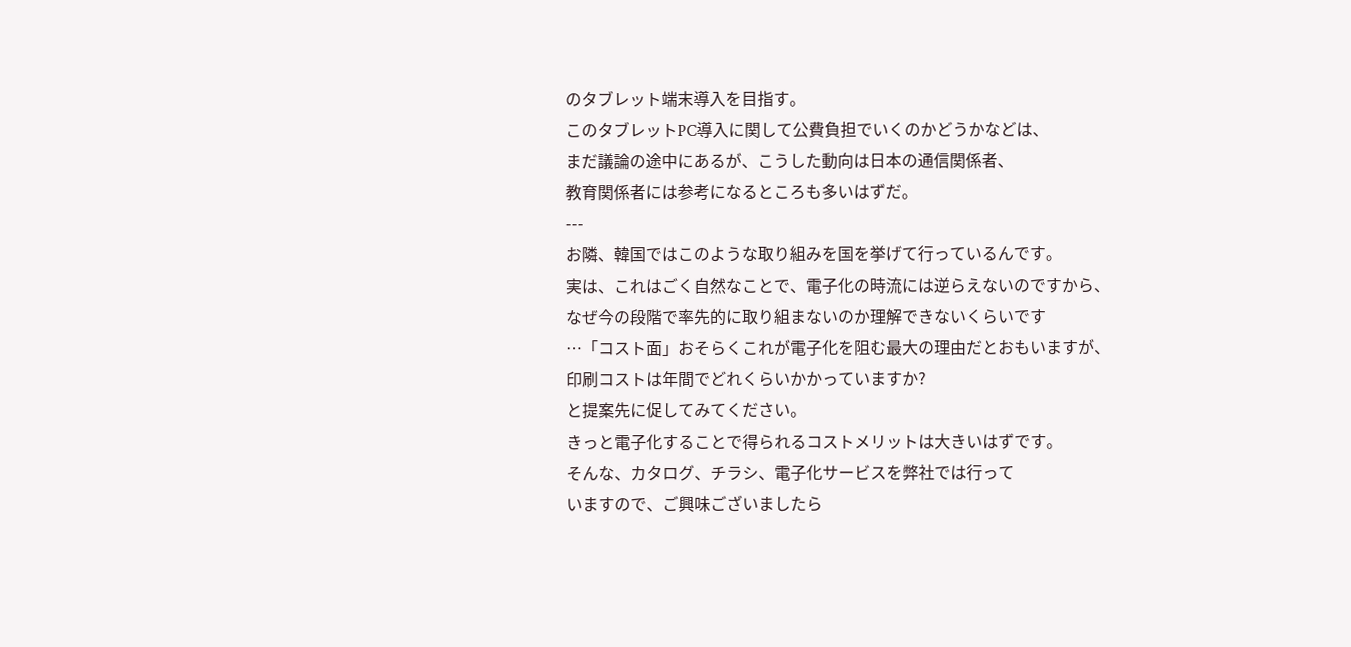のタブレット端末導入を目指す。
このタブレットPC導入に関して公費負担でいくのかどうかなどは、
まだ議論の途中にあるが、こうした動向は日本の通信関係者、
教育関係者には参考になるところも多いはずだ。
---
お隣、韓国ではこのような取り組みを国を挙げて行っているんです。
実は、これはごく自然なことで、電子化の時流には逆らえないのですから、
なぜ今の段階で率先的に取り組まないのか理解できないくらいです
…「コスト面」おそらくこれが電子化を阻む最大の理由だとおもいますが、
印刷コストは年間でどれくらいかかっていますか?
と提案先に促してみてください。
きっと電子化することで得られるコストメリットは大きいはずです。
そんな、カタログ、チラシ、電子化サービスを弊社では行って
いますので、ご興味ございましたら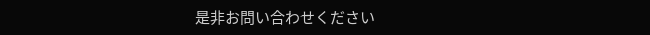是非お問い合わせください